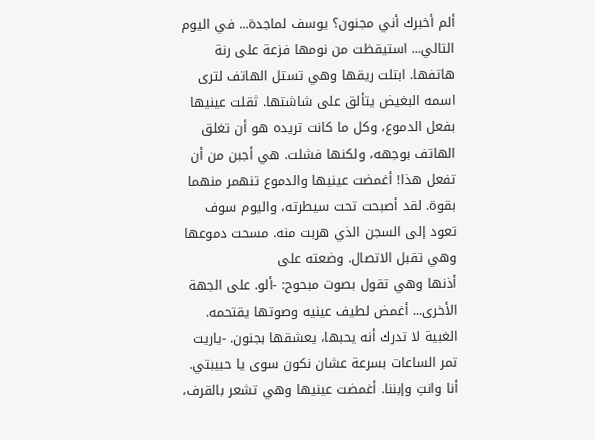ألم أخبرك أني مجنون؟ يوسف لماجدة... في اليوم التالي... استيقظت من نومها فزعة على رنة هاتفها. ابتلت ريقها وهي تستل الهاتف لترى اسمه البغيض يتألق على شاشتها. ثقلت عينيها بفعل الدموع، وكل ما كانت تريده هو أن تغلق الهاتف بوجهه، ولكنها فشلت. هي أجبن من أن تفعل هذا! أغمضت عينيها والدموع تنهمر منهما بقوة. لقد أصبحت تحت سيطرته، واليوم سوف تعود إلى السجن الذي هربت منه. مسحت دموعها وهي تقبل الاتصال. وضعته على
أذنها وهي تقول بصوت مبحوح: -ألو. على الجهة الأخرى... أغمض لطيف عينيه وصوتها يقتحمه. الغبية لا تدرك أنه يحبها، يعشقها بجنون. -ياريت تمر الساعات بسرعة عشان نكون سوى يا حبيبتي. أنا وانتِ وإبننا. أغمضت عينيها وهي تشعر بالقرف،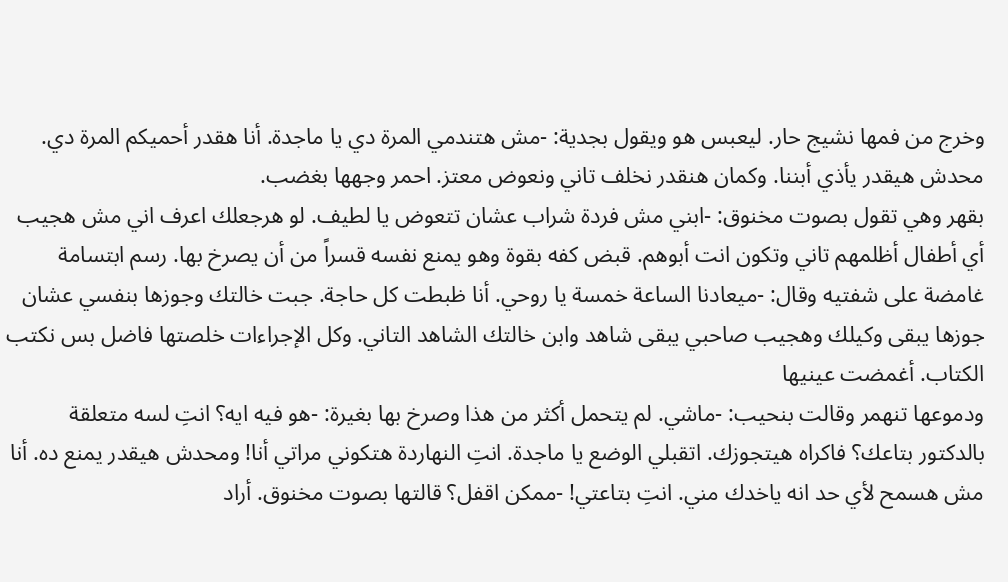وخرج من فمها نشيج حار. ليعبس هو ويقول بجدية: -مش هتندمي المرة دي يا ماجدة. أنا هقدر أحميكم المرة دي. محدش هيقدر يأذي أبننا. وكمان هنقدر نخلف تاني ونعوض معتز. احمر وجهها بغضب.
بقهر وهي تقول بصوت مخنوق: -ابني مش فردة شراب عشان تتعوض يا لطيف. لو هرجعلك اعرف اني مش هجيب أي أطفال أظلمهم تاني وتكون انت أبوهم. قبض كفه بقوة وهو يمنع نفسه قسراً من أن يصرخ بها. رسم ابتسامة غامضة على شفتيه وقال: -ميعادنا الساعة خمسة يا روحي. أنا ظبطت كل حاجة. جبت خالتك وجوزها بنفسي عشان جوزها يبقى وكيلك وهجيب صاحبي يبقى شاهد وابن خالتك الشاهد التاني. وكل الإجراءات خلصتها فاضل بس نكتب الكتاب. أغمضت عينيها
ودموعها تنهمر وقالت بنحيب: -ماشي. لم يتحمل أكثر من هذا وصرخ بها بغيرة: -هو فيه ايه؟ انتِ لسه متعلقة بالدكتور بتاعك؟ فاكراه هيتجوزك. اتقبلي الوضع يا ماجدة. انتِ النهاردة هتكوني مراتي أنا! ومحدش هيقدر يمنع ده. أنا مش هسمح لأي حد انه ياخدك مني. انتِ بتاعتي! -ممكن اقفل؟ قالتها بصوت مخنوق. أراد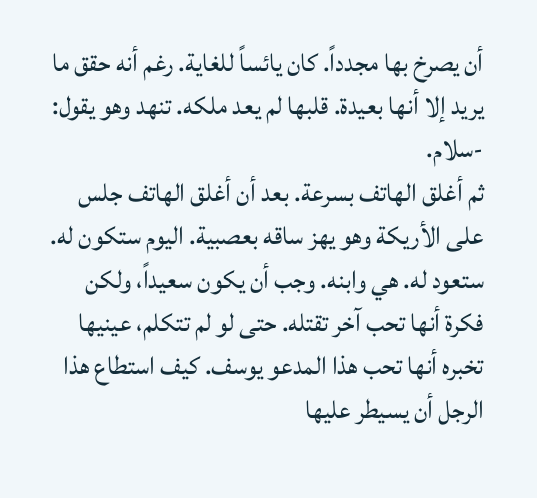أن يصرخ بها مجدداً. كان يائساً للغاية. رغم أنه حقق ما يريد إلا أنها بعيدة. قلبها لم يعد ملكه. تنهد وهو يقول: -سلام.
ثم أغلق الهاتف بسرعة. بعد أن أغلق الهاتف جلس على الأريكة وهو يهز ساقه بعصبية. اليوم ستكون له. ستعود له. هي وابنه. وجب أن يكون سعيداً، ولكن فكرة أنها تحب آخر تقتله. حتى لو لم تتكلم، عينيها تخبره أنها تحب هذا المدعو يوسف. كيف استطاع هذا الرجل أن يسيطر عليها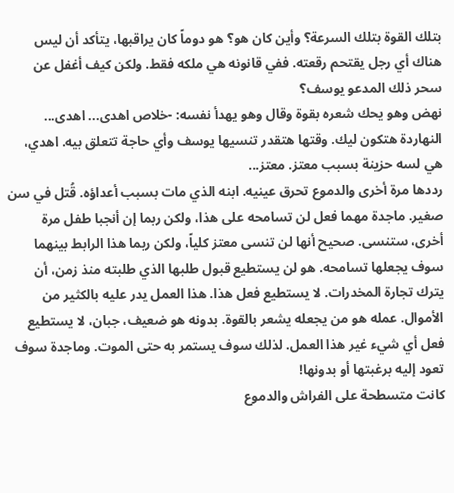بتلك القوة بتلك السرعة؟ وأين كان هو؟ هو دوماً كان يراقبها، يتأكد أن ليس هناك أي رجل يقتحم رقعته. ففي قانونه هي ملكه فقط. ولكن كيف أغفل عن سحر ذلك المدعو يوسف؟
نهض وهو يحك شعره بقوة وقال وهو يهدأ نفسه: -خلاص اهدى... اهدى... النهاردة هتكون ليك. وقتها هتقدر تنسيها يوسف وأي حاجة تتعلق بيه. اهدي، هي لسه حزينة بسبب معتز. معتز...
رددها مرة أخرى والدموع تحرق عينيه. ابنه الذي مات بسبب أعداؤه. قُتل في سن صغير. ماجدة مهما فعل لن تسامحه على هذا، ولكن ربما إن أنجبا طفل مرة أخرى، ستنسى. صحيح أنها لن تنسى معتز كلياً، ولكن ربما هذا الرابط بينهما سوف يجعلها تسامحه. هو لن يستطيع قبول طلبها الذي طلبته منذ زمن، أن يترك تجارة المخدرات. لا يستطيع فعل هذا. هذا العمل يدر عليه بالكثير من الأموال. عمله هو من يجعله يشعر بالقوة. بدونه هو ضعيف، جبان، لا يستطيع فعل أي شيء غير هذا العمل. لذلك سوف يستمر به حتى الموت. وماجدة سوف تعود إليه برغبتها أو بدونها!
كانت متسطحة على الفراش والدموع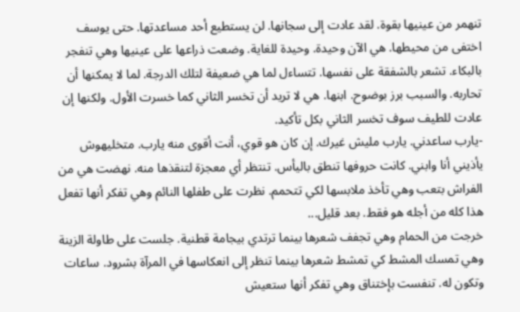تنهمر من عينيها بقوة. لقد عادت إلى سجانها. لن يستطيع أحد مساعدتها. حتى يوسف اختفى من محيطها. هي الآن وحيدة. وحيدة للغاية. وضعت ذراعها على عينيها وهي تنفجر بالبكاء. تشعر بالشفقة على نفسها. تتساءل لما هي ضعيفة لتلك الدرجة. لما لا يمكنها أن تحاربه. والسبب برز بوضوح. ابنها. هي لا تريد أن تخسر الثاني كما خسرت الأول. ولكنها إن عادت للطيف سوف تخسر الثاني بكل تأكيد.
-يارب ساعدني. يارب مليش غيرك. إن كان هو قوي، أنت أقوى منه يارب. متخليهوش يأذيني أنا وابني. كانت حروفها تنطق باليأس. تنتظر أي معجزة لتنقذها منه. نهضت هي من الفراش بتعب وهي تأخذ ملابسها لكي تتحمم. نظرت على طفلها النائم وهي تفكر أنها تفعل هذا كله من أجله هو فقط. بعد قليل...
خرجت من الحمام وهي تجفف شعرها بينما ترتدي بيجامة قطنية. جلست على طاولة الزينة وهي تمسك المشط كي تمشط شعرها بينما تنظر إلى انعكاسها في المرآة بشرود. ساعات وتكون له. تنفست بإختناق وهي تفكر أنها ستعيش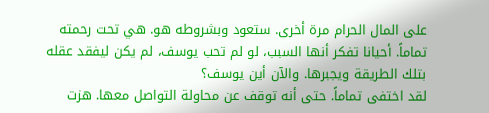على المال الحرام مرة أخرى. ستعود وبشروطه هو. هي تحت رحمته تماماً. أحيانا تفكر أنها السبب، لو لم تحب يوسف، لم يكن ليفقد عقله بتلك الطريقة ويجبرها. والآن أين يوسف؟
لقد اختفى تماماً. حتى أنه توقف عن محاولة التواصل معها. هزت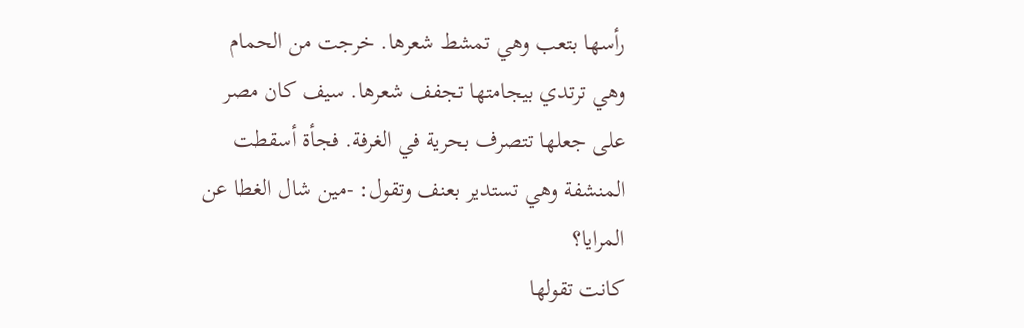رأسها بتعب وهي تمشط شعرها. خرجت من الحمام وهي ترتدي بيجامتها تجفف شعرها. سيف كان مصر على جعلها تتصرف بحرية في الغرفة. فجأة أسقطت المنشفة وهي تستدير بعنف وتقول: -مين شال الغطا عن المرايا؟
كانت تقولها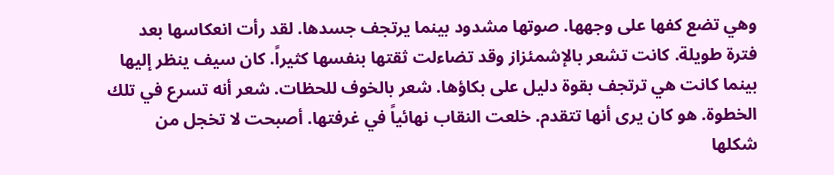وهي تضع كفها على وجهها. صوتها مشدود بينما يرتجف جسدها. لقد رأت انعكاسها بعد فترة طويلة. كانت تشعر بالإشمئزاز وقد تضاءلت ثقتها بنفسها كثيراً. كان سيف ينظر إليها بينما كانت هي ترتجف بقوة دليل على بكاؤها. شعر بالخوف للحظات. شعر أنه تسرع في تلك الخطوة. هو كان يرى أنها تتقدم. خلعت النقاب نهائياً في غرفتها. أصبحت لا تخجل من شكلها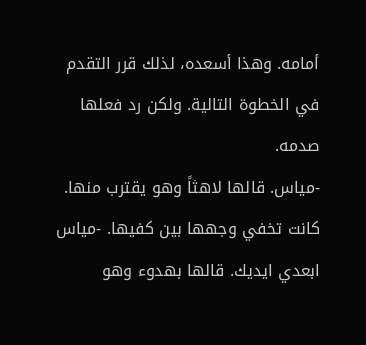أمامه. وهذا أسعده، لذلك قرر التقدم في الخطوة التالية. ولكن رد فعلها صدمه.
-مياس. قالها لاهثاً وهو يقترب منها. كانت تخفي وجهها بين كفيها. -مياس ابعدي ايديك. قالها بهدوء وهو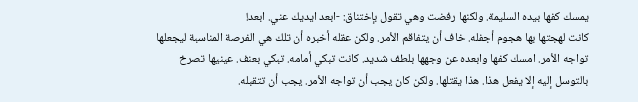يمسك كفها بيده السليمة. ولكنها رفضت وهي تقول بإختناق: -ابعد ايديك عني. ابعد!
كانت لهجتها بها هجوم أجفله. خاف أن يتفاقم الأمر. ولكن عقله أخبره أن تلك هي الفرصة المناسبة ليجعلها تواجه الأمر. امسك كفها وابعده عن وجهها بلطف شديد. كانت تبكي أمامه. تبكي بعنف. عينيها تصرخ بالتوسل إليه إلا يفعل هذا. هذا يقتلها. ولكن كان يجب أن تواجه الأمر. يجب أن تتقبله.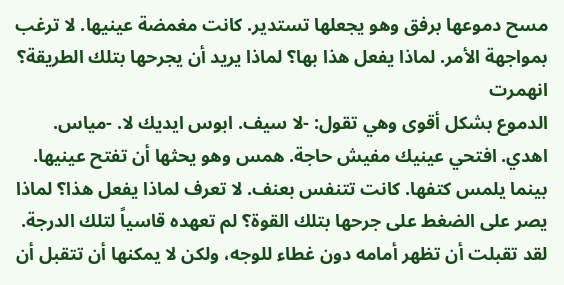مسح دموعها برفق وهو يجعلها تستدير. كانت مغمضة عينيها. لا ترغب بمواجهة الأمر. لماذا يفعل هذا بها؟ لماذا يريد أن يجرحها بتلك الطريقة؟ انهمرت
الدموع بشكل أقوى وهي تقول: -لا سيف. ابوس ايديك لا. -مياس. اهدي. افتحي عينيك مفيش حاجة. همس وهو يحثها أن تفتح عينيها. بينما يلمس كتفها. كانت تتنفس بعنف. لا تعرف لماذا يفعل هذا؟ لماذا يصر على الضغط على جرحها بتلك القوة؟ لم تعهده قاسياً لتلك الدرجة. لقد تقبلت أن تظهر أمامه دون غطاء للوجه، ولكن لا يمكنها أن تتقبل أن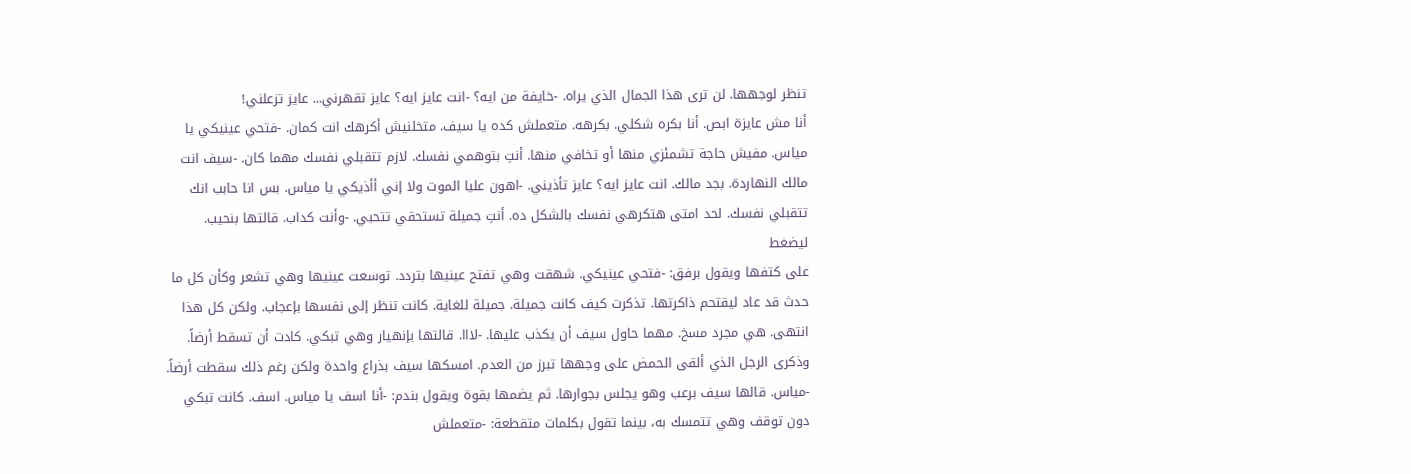تنظر لوجهها. لن ترى هذا الجمال الذي يراه. -خايفة من ايه؟ -انت عايز ايه؟ عايز تقهرني... عايز تزعلني!
أنا مش عايزة ابص. أنا بكره شكلي. بكرهه. متعملش كده يا سيف. متخلنيش أكرهك انت كمان. -فتحي عينيكي يا مياس. مفيش حاجة تشمئزي منها أو تخافي منها. أنتِ بتوهمي نفسك. لازم تتقبلي نفسك مهما كان. -سيف انت مالك النهاردة. بجد مالك. انت عايز ايه؟ عايز تأذيني. -اهون عليا الموت ولا إني أأذيكي يا مياس. بس انا حابب انك تتقبلي نفسك. لحد امتى هتكرهي نفسك بالشكل ده. أنتِ جميلة تستحقي تتحبي. -وأنت كداب. قالتها بنحيب. ليضغط
على كتفها ويقول برفق: -فتحي عينيكي. شهقت وهي تفتح عينيها بتردد. توسعت عينيها وهي تشعر وكأن كل ما حدث قد عاد ليقتحم ذاكرتها. تذكرت كيف كانت جميلة. جميلة للغاية. كانت تنظر إلى نفسها بإعجاب. ولكن كل هذا انتهى. هي مجرد مسخ. مهما حاول سيف أن يكذب عليها. -لااا. قالتها بإنهيار وهي تبكي. كادت أن تسقط أرضاً. وذكرى الرجل الذي ألقى الحمض على وجهها تبرز من العدم. امسكها سيف بذراع واحدة ولكن رغم ذلك سقطت أرضاً.
-مياس. قالها سيف برعب وهو يجلس بجوارها. ثم يضمها بقوة ويقول بندم: -أنا اسف يا مياس. اسف. كانت تبكي دون توقف وهي تتمسك به، بينما تقول بكلمات متقطعة: -متعملش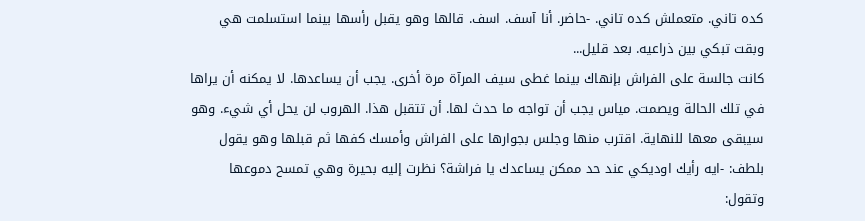كده تاني. متعملش كده تاني. -حاضر. أنا آسف. اسف. قالها وهو يقبل رأسها بينما استسلمت هي وبقت تبكي بين ذراعيه. بعد قليل...
كانت جالسة على الفراش بإنهاك بينما غطى سيف المرآة مرة أخرى. يجب أن يساعدها. لا يمكنه أن يراها في تلك الحالة ويصمت. مياس يجب أن تواجه ما حدث لها. أن تتقبل هذا. الهروب لن يحل أي شيء. وهو سيبقى معها للنهاية. اقترب منها وجلس بجوارها على الفراش وأمسك كفها ثم قبلها وهو يقول بلطف: -ايه رأيك اوديكي عند حد ممكن يساعدك يا فراشة؟ نظرت إليه بحيرة وهي تمسح دموعها وتقول: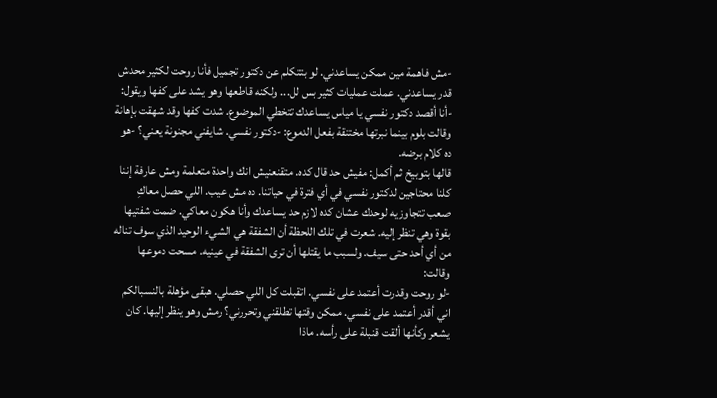-مش فاهمة مين ممكن يساعدني. لو بتتكلم عن دكتور تجميل فأنا روحت لكثير محدش قدر يساعدني. عملت عمليات كثير بس لل... ولكنه قاطعها وهو يشد على كفها ويقول: -أنا أقصد دكتور نفسي يا مياس يساعدك تتخطي الموضوع. شدت كفها وقد شهقت بإهانة وقالت بلوم بينما نبرتها مختنقة بفعل الدموع: -دكتور نفسي. شايفني مجنونة يعني؟ -هو ده كلام برضه.
قالها بتوبيخ ثم أكمل: مفيش حد قال كده. متقنعنيش انك واحدة متعلمة ومش عارفة إننا كلنا محتاجين لدكتور نفسي في أي فترة في حياتنا. ده مش عيب. اللي حصل معاكِ صعب تتجاوزيه لوحدك عشان كده لازم حد يساعدك وأنا هكون معاكي. ضمت شفتيها بقوة وهي تنظر إليه. شعرت في تلك اللحظة أن الشفقة هي الشيء الوحيد الذي سوف تناله من أي أحد حتى سيف. ولسبب ما يقتلها أن ترى الشفقة في عينيه. مسحت دموعها وقالت:
-لو روحت وقدرت أعتمد على نفسي. اتقبلت كل اللي حصلي. هبقى مؤهلة بالنسبالكم اني أقدر أعتمد على نفسي. ممكن وقتها تطلقني وتحررني؟ رمش وهو ينظر إليها. كان يشعر وكأنها ألقت قنبلة على رأسه. ماذا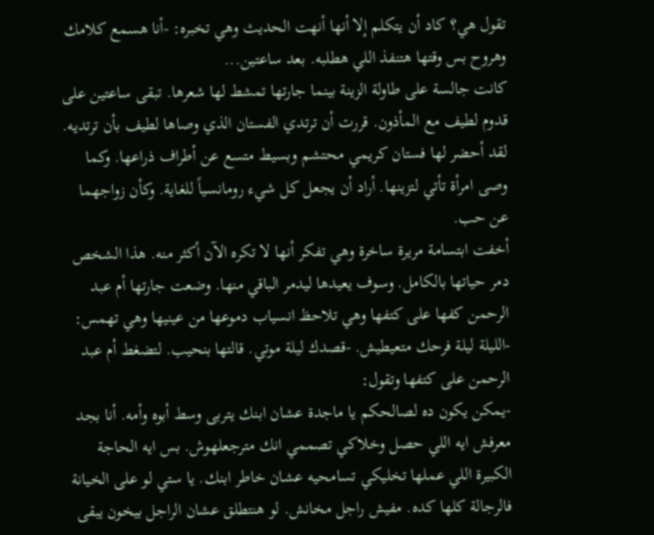تقول هي؟ كاد أن يتكلم إلا أنها أنهت الحديث وهي تخبره: -أنا هسمع كلامك وهروح بس وقتها هتنفذ اللي هطلبه. بعد ساعتين...
كانت جالسة على طاولة الزينة بينما جارتها تمشط لها شعرها. تبقى ساعتين على قدوم لطيف مع المأذون. قررت أن ترتدي الفستان الذي وصاها لطيف بأن ترتديه. لقد أحضر لها فستان كريمي محتشم وبسيط متسع عن أطراف ذراعها. وكما وصى امرأة تأتي لتزينها. أراد أن يجعل كل شيء رومانسياً للغاية. وكأن زواجهما عن حب.
أخفت ابتسامة مريرة ساخرة وهي تفكر أنها لا تكره الآن أكثر منه. هذا الشخص دمر حياتها بالكامل. وسوف يعيدها ليدمر الباقي منها. وضعت جارتها أم عبد الرحمن كفها على كتفها وهي تلاحظ انسياب دموعها من عينيها وهي تهمس: -الليلة ليلة فرحك متعيطيش. -قصدك ليلة موتي. قالتها بنحيب. لتضغط أم عبد الرحمن على كتفها وتقول:
-يمكن يكون ده لصالحكم يا ماجدة عشان ابنك يتربى وسط أبوه وأمه. أنا بجد معرفش ايه اللي حصل وخلاكي تصممي انك مترجعلهوش. بس ايه الحاجة الكبيرة اللي عملها تخليكي تسامحيه عشان خاطر ابنك. يا ستي لو على الخيانة فالرجالة كلها كده. مفيش راجل مخانش. لو هنتطلق عشان الراجل بيخون يبقى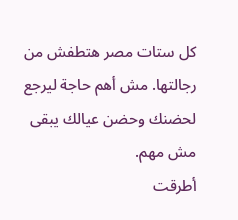كل ستات مصر هتطفش من رجالتها. مش أهم حاجة ليرجع لحضنك وحضن عيالك يبقى مش مهم.
أطرقت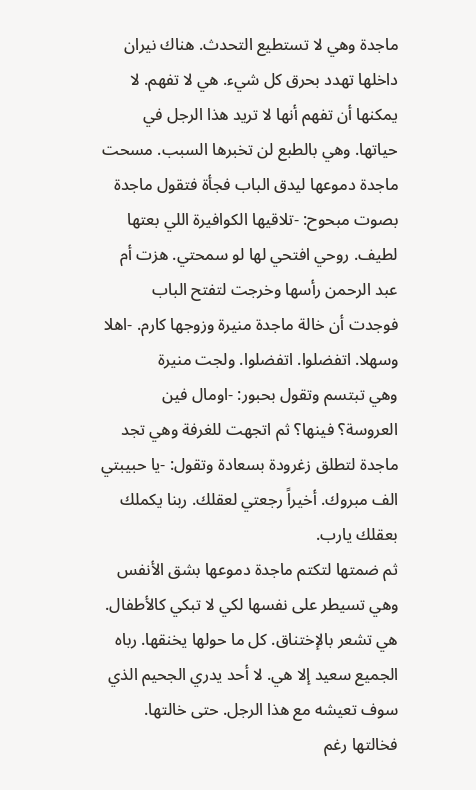ماجدة وهي لا تستطيع التحدث. هناك نيران داخلها تهدد بحرق كل شيء. هي لا تفهم. لا يمكنها أن تفهم أنها لا تريد هذا الرجل في حياتها. وهي بالطبع لن تخبرها السبب. مسحت ماجدة دموعها ليدق الباب فجأة فتقول ماجدة بصوت مبحوح: -تلاقيها الكوافيرة اللي بعتها لطيف. روحي افتحي لها لو سمحتي. هزت أم عبد الرحمن رأسها وخرجت لتفتح الباب فوجدت أن خالة ماجدة منيرة وزوجها كارم. -اهلا وسهلا. اتفضلوا. اتفضلوا. ولجت منيرة
وهي تبتسم وتقول بحبور: -اومال فين العروسة؟ فينها؟ ثم اتجهت للغرفة وهي تجد ماجدة لتطلق زغرودة بسعادة وتقول: -يا حبيبتي الف مبروك. أخيراً رجعتي لعقلك. ربنا يكملك بعقلك يارب.
ثم ضمتها لتكتم ماجدة دموعها بشق الأنفس وهي تسيطر على نفسها لكي لا تبكي كالأطفال. هي تشعر بالإختناق. كل ما حولها يخنقها. رباه الجميع سعيد إلا هي. لا أحد يدري الجحيم الذي سوف تعيشه مع هذا الرجل. حتى خالتها. فخالتها رغم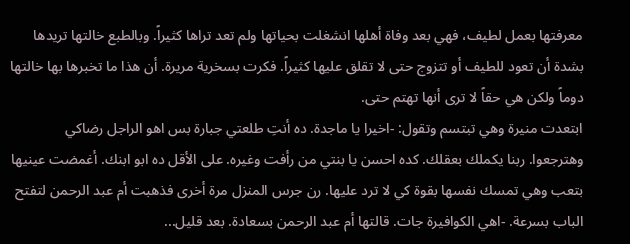معرفتها بعمل لطيف، فهي بعد وفاة أهلها انشغلت بحياتها ولم تعد تراها كثيراً. وبالطبع خالتها تريدها بشدة أن تعود للطيف أو تتزوج حتى لا تقلق عليها كثيراً. فكرت بسخرية مريرة. أن هذا ما تخبرها بها خالتها دوماً ولكن هي حقاً لا ترى أنها تهتم حتى.
ابتعدت منيرة وهي تبتسم وتقول: -اخيرا يا ماجدة. ده أنتِ طلعتي جبارة بس اهو الراجل رضاكي وهترجعوا. ربنا يكملك بعقلك. كده احسن يا بنتي من رأفت وغيره. على الأقل ده ابو ابنك. أغمضت عينيها بتعب وهي تمسك نفسها بقوة كي لا ترد عليها. رن جرس المنزل مرة أخرى فذهبت أم عبد الرحمن لتفتح الباب بسرعة. -اهي الكوافيرة جات. قالتها أم عبد الرحمن بسعادة. بعد قليل...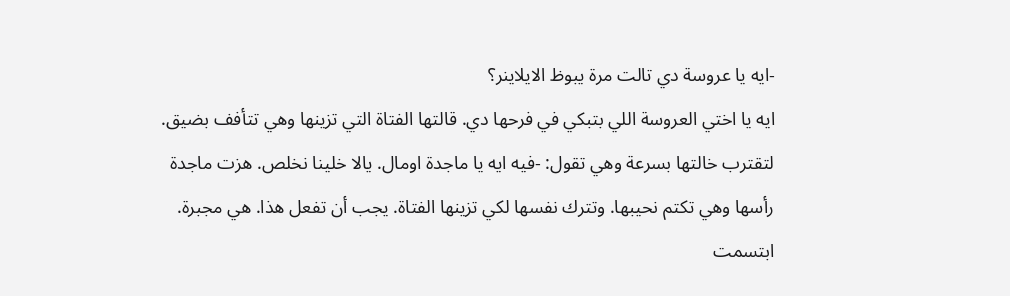-ايه يا عروسة دي تالت مرة يبوظ الايلاينر؟
ايه يا اختي العروسة اللي بتبكي في فرحها دي. قالتها الفتاة التي تزينها وهي تتأفف بضيق. لتقترب خالتها بسرعة وهي تقول: -فيه ايه يا ماجدة اومال. يالا خلينا نخلص. هزت ماجدة رأسها وهي تكتم نحيبها. وتترك نفسها لكي تزينها الفتاة. يجب أن تفعل هذا. هي مجبرة. ابتسمت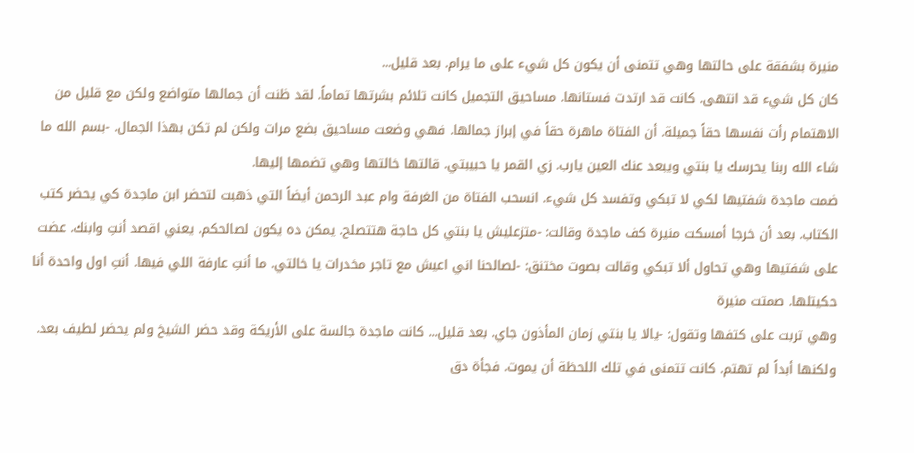منيرة بشفقة على حالتها وهي تتمنى أن يكون كل شيء على ما يرام. بعد قليل...
كان كل شيء قد انتهى. كانت قد ارتدت فستانها. مساحيق التجميل كانت تلائم بشرتها تماماً. لقد ظنت أن جمالها متواضع ولكن مع قليل من الاهتمام رأت نفسها حقاً جميلة. أن الفتاة ماهرة حقاً في إبراز جمالها. فهي وضعت مساحيق بضع مرات ولكن لم تكن بهذا الجمال. -بسم الله ما شاء الله ربنا يحرسك يا بنتي ويبعد عنك العين يارب. زي القمر يا حبيبتي. قالتها خالتها وهي تضمها إليها.
ضمت ماجدة شفتيها لكي لا تبكي وتفسد كل شيء. انسحب الفتاة من الغرفة وام عبد الرحمن أيضاً التي ذهبت لتحضر ابن ماجدة كي يحضر كتب الكتاب. بعد أن خرجا أمسكت منيرة كف ماجدة وقالت: -متزعليش يا بنتي كل حاجة هتتصلح. يمكن ده يكون لصالحكم. يعني اقصد أنتِ وابنك. عضت على شفتيها وهي تحاول ألا تبكي وقالت بصوت مختنق: -لصالحنا اني اعيش مع تاجر مخدرات يا خالتي. ما أنتِ عارفة اللي فيها. أنتِ اول واحدة أنا حكيتلها. صمتت منيرة
وهي تربت على كتفها وتقول: -يالا يا بنتي زمان المأذون جاي. بعد قليل... كانت ماجدة جالسة على الأريكة وقد حضر الشيخ ولم يحضر لطيف بعد. ولكنها أبداً لم تهتم. كانت تتمنى في تلك اللحظة أن يموت. فجأة دق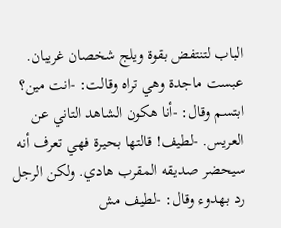الباب لتنتفض بقوة ويلج شخصان غريبان. عبست ماجدة وهي تراه وقالت: -انت مين؟ ابتسم وقال: -أنا هكون الشاهد التاني عن العريس. -لطيف! قالتها بحيرة فهي تعرف أنه سيحضر صديقه المقرب هادي. ولكن الرجل رد بهدوء وقال: -لطيف مش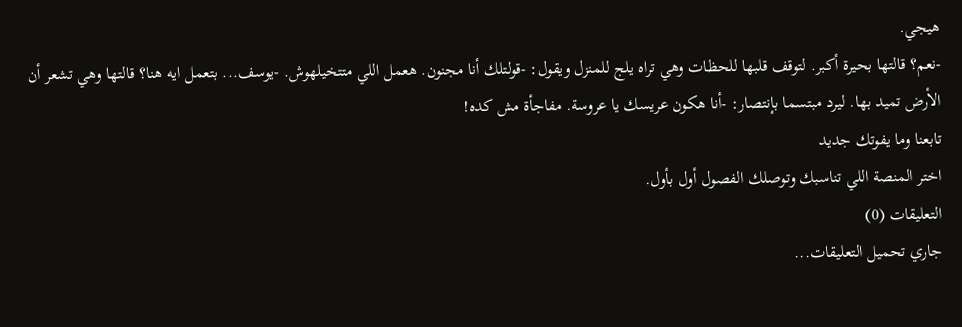هيجي.
-نعم؟ قالتها بحيرة أكبر. لتوقف قلبها للحظات وهي تراه يلج للمنزل ويقول: -قولتلك أنا مجنون. هعمل اللي متتخيلهوش. -يوسف... بتعمل ايه هنا؟ قالتها وهي تشعر أن الأرض تميد بها. ليرد مبتسما بإنتصار: -أنا هكون عريسك يا عروسة. مفاجأة مش كده!
تابعنا وما يفوتك جديد
اختر المنصة اللي تناسبك وتوصلك الفصول أول بأول.
التعليقات (0)
جاري تحميل التعليقات...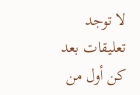لا توجد تعليقات بعد
كن أول من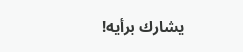يشارك برأيه!